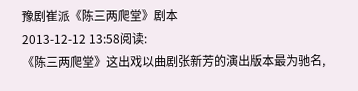豫剧崔派《陈三两爬堂》剧本
2013-12-12 13:58阅读:
《陈三两爬堂》这出戏以曲剧张新芳的演出版本最为驰名,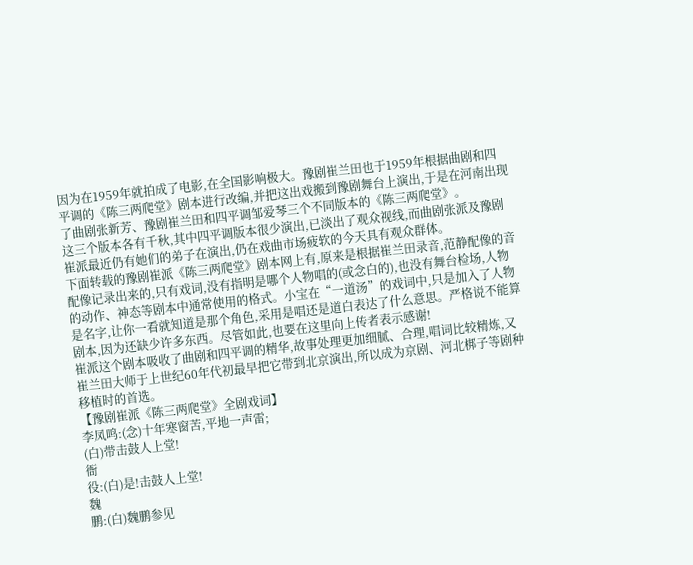因为在1959年就拍成了电影,在全国影响极大。豫剧崔兰田也于1959年根据曲剧和四平调的《陈三两爬堂》剧本进行改编,并把这出戏搬到豫剧舞台上演出,于是在河南出现了曲剧张新芳、豫剧崔兰田和四平调邹爱琴三个不同版本的《陈三两爬堂》。
这三个版本各有千秋,其中四平调版本很少演出,已淡出了观众视线,而曲剧张派及豫剧崔派最近仍有她们的弟子在演出,仍在戏曲市场疲软的今天具有观众群体。
下面转载的豫剧崔派《陈三两爬堂》剧本网上有,原来是根据崔兰田录音,范静配像的音配像记录出来的,只有戏词,没有指明是哪个人物唱的(或念白的),也没有舞台检场,人物的动作、神态等剧本中通常使用的格式。小宝在“一道汤”的戏词中,只是加入了人物是名字,让你一看就知道是那个角色,采用是唱还是道白表达了什么意思。严格说不能算剧本,因为还缺少许多东西。尽管如此,也要在这里向上传者表示感谢!
崔派这个剧本吸收了曲剧和四平调的精华,故事处理更加细腻、合理,唱词比较精炼,又崔兰田大师于上世纪60年代初最早把它带到北京演出,所以成为京剧、河北梆子等剧种移植时的首选。
【豫剧崔派《陈三两爬堂》全剧戏词】
李凤鸣:(念)十年寒窗苦,平地一声雷;
(白)带击鼓人上堂!
衙
役:(白)是!击鼓人上堂!
魏
鹏:(白)魏鹏参见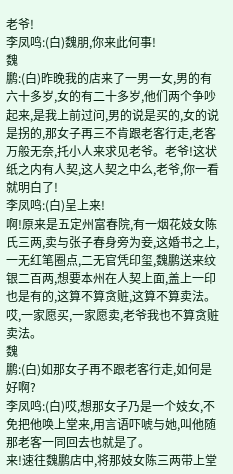老爷!
李凤鸣:(白)魏朋,你来此何事!
魏
鹏:(白)昨晚我的店来了一男一女,男的有六十多岁,女的有二十多岁,他们两个争吵起来,是我上前过问,男的说是买的,女的说是拐的,那女子再三不肯跟老客行走,老客万般无奈,托小人来求见老爷。老爷!这状纸之内有人契,这人契之中么,老爷,你一看就明白了!
李凤鸣:(白)呈上来!
啊!原来是五定州富春院,有一烟花妓女陈氏三两,卖与张子春身旁为妾,这婚书之上,一无红笔圈点,二无官凭印玺,魏鹏送来纹银二百两,想要本州在人契上面,盖上一印也是有的,这算不算贪赃,这算不算卖法。哎,一家愿买,一家愿卖,老爷我也不算贪赃卖法。
魏
鹏:(白)如那女子再不跟老客行走,如何是好啊?
李凤鸣:(白)哎,想那女子乃是一个妓女,不免把他唤上堂来,用言语吓唬与她,叫他随那老客一同回去也就是了。
来!速往魏鹏店中,将那妓女陈三两带上堂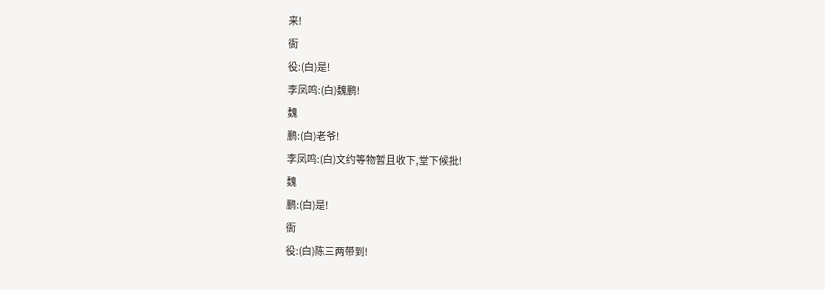来!
衙
役:(白)是!
李凤鸣:(白)魏鹏!
魏
鹏:(白)老爷!
李凤鸣:(白)文约等物暂且收下,堂下候批!
魏
鹏:(白)是!
衙
役:(白)陈三两带到!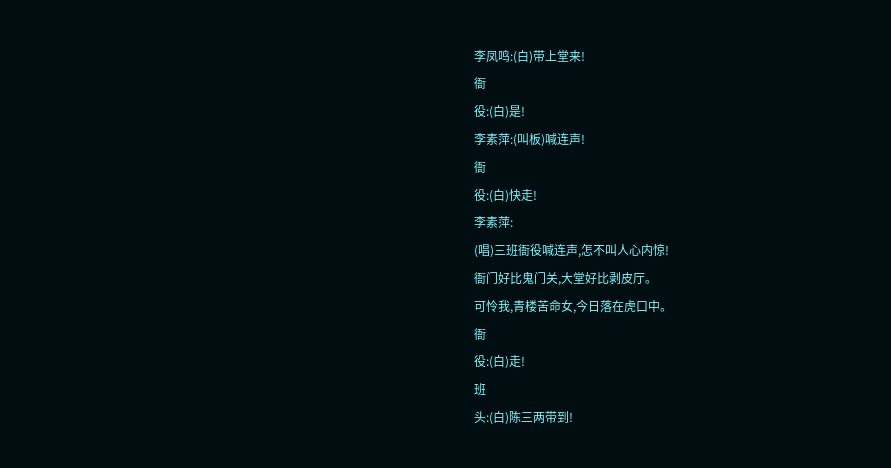李凤鸣:(白)带上堂来!
衙
役:(白)是!
李素萍:(叫板)喊连声!
衙
役:(白)快走!
李素萍:
(唱)三班衙役喊连声,怎不叫人心内惊!
衙门好比鬼门关,大堂好比剥皮厅。
可怜我,青楼苦命女,今日落在虎口中。
衙
役:(白)走!
班
头:(白)陈三两带到!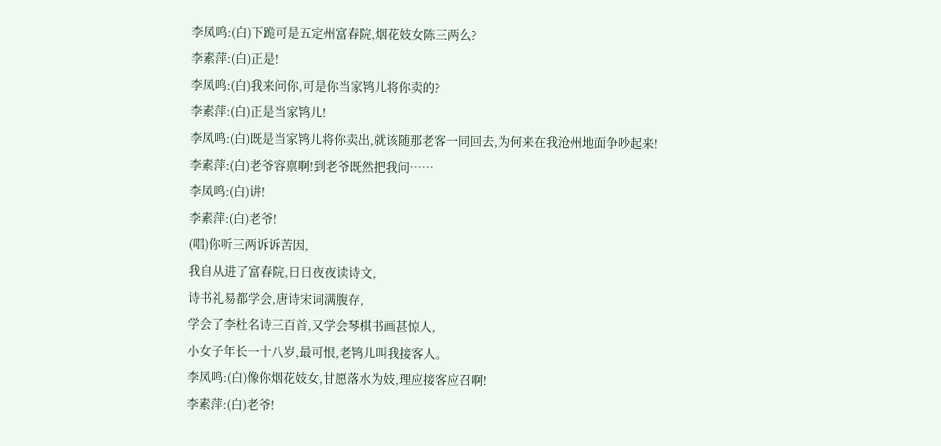李凤鸣:(白)下跪可是五定州富春院,烟花妓女陈三两么?
李素萍:(白)正是!
李凤鸣:(白)我来问你,可是你当家鸨儿将你卖的?
李素萍:(白)正是当家鸨儿!
李凤鸣:(白)既是当家鸨儿将你卖出,就该随那老客一同回去,为何来在我沧州地面争吵起来!
李素萍:(白)老爷容禀啊!到老爷既然把我问……
李凤鸣:(白)讲!
李素萍:(白)老爷!
(唱)你听三两诉诉苦因,
我自从进了富春院,日日夜夜读诗文,
诗书礼易都学会,唐诗宋词满腹存,
学会了李杜名诗三百首,又学会琴棋书画甚惊人,
小女子年长一十八岁,最可恨,老鸨儿叫我接客人。
李凤鸣:(白)像你烟花妓女,甘愿落水为妓,理应接客应召啊!
李素萍:(白)老爷!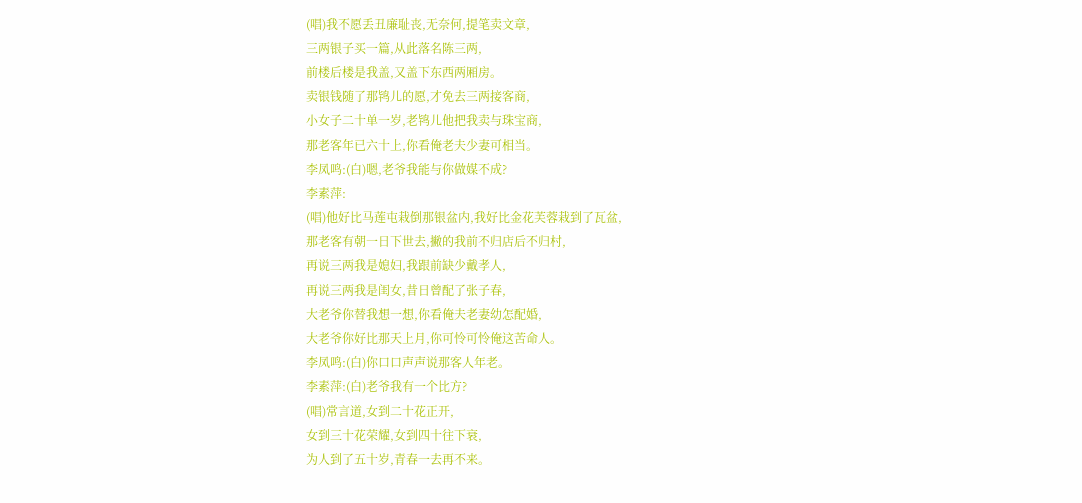(唱)我不愿丢丑廉耻丧,无奈何,提笔卖文章,
三两银子买一篇,从此落名陈三两,
前楼后楼是我盖,又盖下东西两厢房。
卖银钱随了那鸨儿的愿,才免去三两接客商,
小女子二十单一岁,老鸨儿他把我卖与珠宝商,
那老客年已六十上,你看俺老夫少妻可相当。
李凤鸣:(白)嗯,老爷我能与你做媒不成?
李素萍:
(唱)他好比马莲屯栽倒那银盆内,我好比金花芙蓉栽到了瓦盆,
那老客有朝一日下世去,撇的我前不归店后不归村,
再说三两我是媳妇,我跟前缺少戴孝人,
再说三两我是闺女,昔日曾配了张子春,
大老爷你替我想一想,你看俺夫老妻幼怎配婚,
大老爷你好比那天上月,你可怜可怜俺这苦命人。
李凤鸣:(白)你口口声声说那客人年老。
李素萍:(白)老爷我有一个比方?
(唱)常言道,女到二十花正开,
女到三十花荣耀,女到四十往下衰,
为人到了五十岁,青春一去再不来。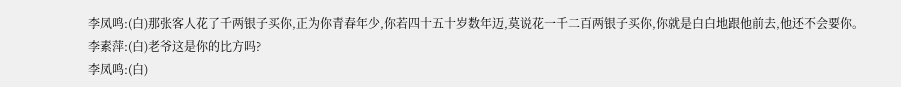李凤鸣:(白)那张客人花了千两银子买你,正为你青春年少,你若四十五十岁数年迈,莫说花一千二百两银子买你,你就是白白地跟他前去,他还不会要你。
李素萍:(白)老爷这是你的比方吗?
李凤鸣:(白)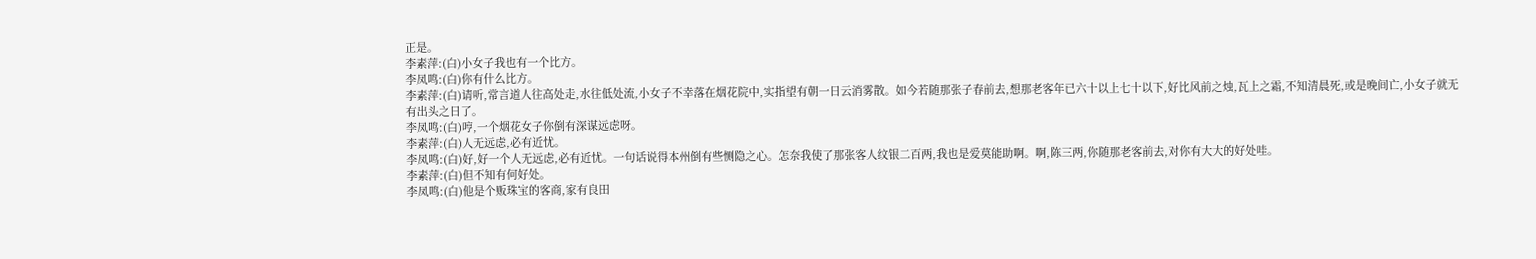正是。
李素萍:(白)小女子我也有一个比方。
李凤鸣:(白)你有什么比方。
李素萍:(白)请听,常言道人往高处走,水往低处流,小女子不幸落在烟花院中,实指望有朝一日云消雾散。如今若随那张子春前去,想那老客年已六十以上七十以下,好比风前之烛,瓦上之霜,不知清晨死,或是晚间亡,小女子就无有出头之日了。
李凤鸣:(白)哼,一个烟花女子你倒有深谋远虑呀。
李素萍:(白)人无远虑,必有近忧。
李凤鸣:(白)好,好一个人无远虑,必有近忧。一句话说得本州倒有些恻隐之心。怎奈我使了那张客人纹银二百两,我也是爱莫能助啊。啊,陈三两,你随那老客前去,对你有大大的好处哇。
李素萍:(白)但不知有何好处。
李凤鸣:(白)他是个贩珠宝的客商,家有良田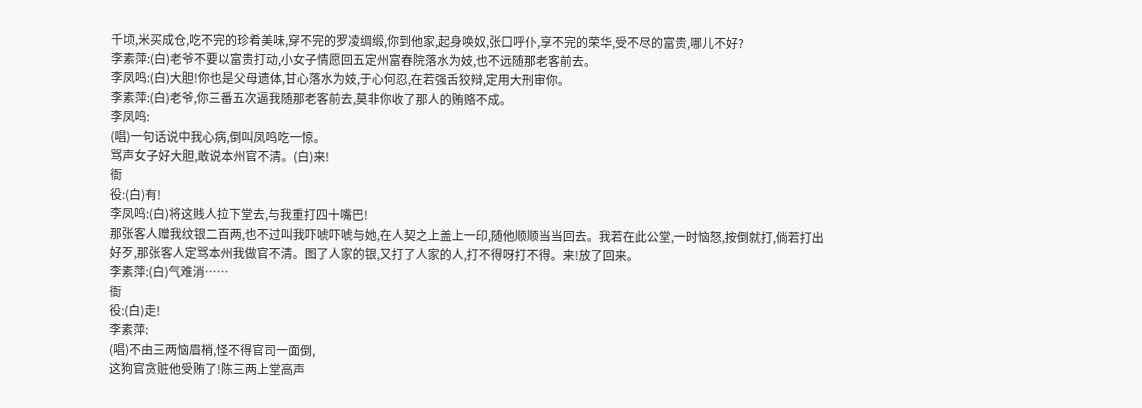千顷,米买成仓,吃不完的珍肴美味,穿不完的罗凌绸缎,你到他家,起身唤奴,张口呼仆,享不完的荣华,受不尽的富贵,哪儿不好?
李素萍:(白)老爷不要以富贵打动,小女子情愿回五定州富春院落水为妓,也不远随那老客前去。
李凤鸣:(白)大胆!你也是父母遗体,甘心落水为妓,于心何忍,在若强舌狡辩,定用大刑审你。
李素萍:(白)老爷,你三番五次逼我随那老客前去,莫非你收了那人的贿赂不成。
李凤鸣:
(唱)一句话说中我心病,倒叫凤鸣吃一惊。
骂声女子好大胆,敢说本州官不清。(白)来!
衙
役:(白)有!
李凤鸣:(白)将这贱人拉下堂去,与我重打四十嘴巴!
那张客人赠我纹银二百两,也不过叫我吓唬吓唬与她,在人契之上盖上一印,随他顺顺当当回去。我若在此公堂,一时恼怒,按倒就打,倘若打出好歹,那张客人定骂本州我做官不清。图了人家的银,又打了人家的人,打不得呀打不得。来!放了回来。
李素萍:(白)气难消……
衙
役:(白)走!
李素萍:
(唱)不由三两恼眉梢,怪不得官司一面倒,
这狗官贪赃他受贿了!陈三两上堂高声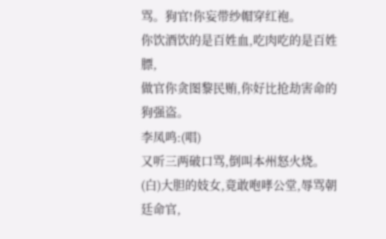骂。狗官!你妄带纱帽穿红袍。
你饮酒饮的是百姓血,吃肉吃的是百姓膘,
做官你贪图黎民贿,你好比抢劫害命的狗强盗。
李凤鸣:(唱)
又听三两破口骂,倒叫本州怒火烧。
(白)大胆的妓女,竟敢咆哮公堂,辱骂朝廷命官,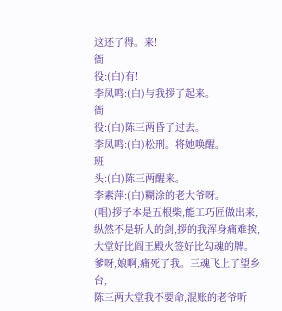这还了得。来!
衙
役:(白)有!
李凤鸣:(白)与我拶了起来。
衙
役:(白)陈三两昏了过去。
李凤鸣:(白)松刑。将她唤醒。
班
头:(白)陈三两醒来。
李素萍:(白)糊涂的老大爷呀。
(唱)拶子本是五根柴,能工巧匠做出来,
纵然不是斩人的剑,拶的我浑身痛难挨,
大堂好比阎王殿火签好比勾魂的牌。
爹呀,娘啊,痛死了我。三魂飞上了望乡台,
陈三两大堂我不要命,混账的老爷听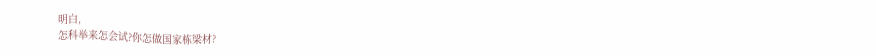明白,
怎科举来怎会试?你怎做国家栋梁材?